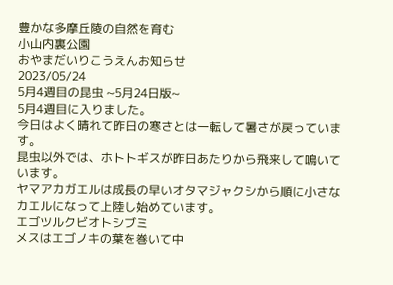豊かな多摩丘陵の自然を育む
小山内裏公園
おやまだいりこうえんお知らせ
2023/05/24
5月4週目の昆虫 ~5月24日版~
5月4週目に入りました。
今日はよく晴れて昨日の寒さとは一転して暑さが戻っています。
昆虫以外では、ホトトギスが昨日あたりから飛来して鳴いています。
ヤマアカガエルは成長の早いオタマジャクシから順に小さなカエルになって上陸し始めています。
エゴツルクビオトシブミ
メスはエゴノキの葉を巻いて中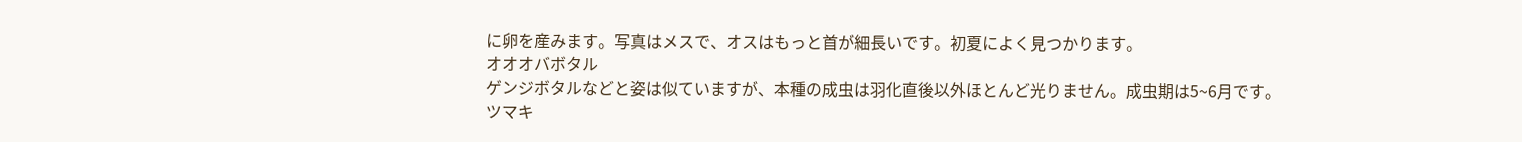に卵を産みます。写真はメスで、オスはもっと首が細長いです。初夏によく見つかります。
オオオバボタル
ゲンジボタルなどと姿は似ていますが、本種の成虫は羽化直後以外ほとんど光りません。成虫期は5~6月です。
ツマキ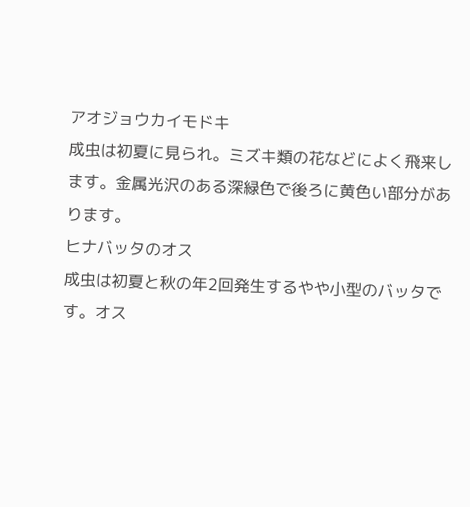アオジョウカイモドキ
成虫は初夏に見られ。ミズキ類の花などによく飛来します。金属光沢のある深緑色で後ろに黄色い部分があります。
ヒナバッタのオス
成虫は初夏と秋の年2回発生するやや小型のバッタです。オス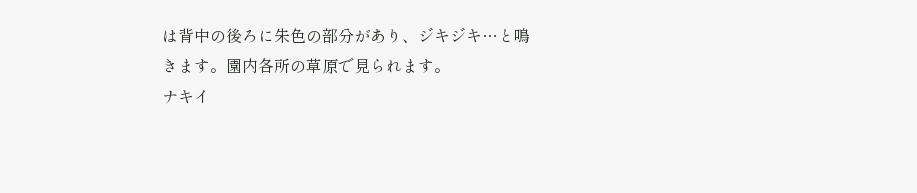は背中の後ろに朱色の部分があり、ジキジキ…と鳴きます。園内各所の草原で見られます。
ナキイ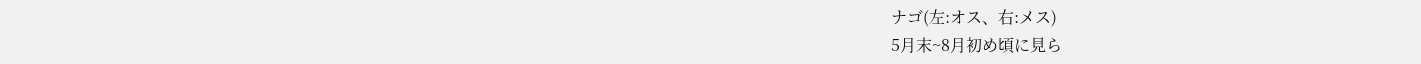ナゴ(左:オス、右:メス)
5月末~8月初め頃に見ら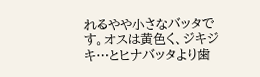れるやや小さなバッタです。オスは黄色く、ジキジキ…とヒナバッタより歯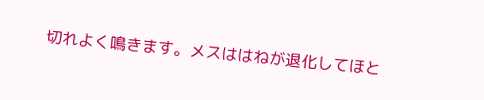切れよく鳴きます。メスははねが退化してほと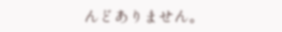んどありません。